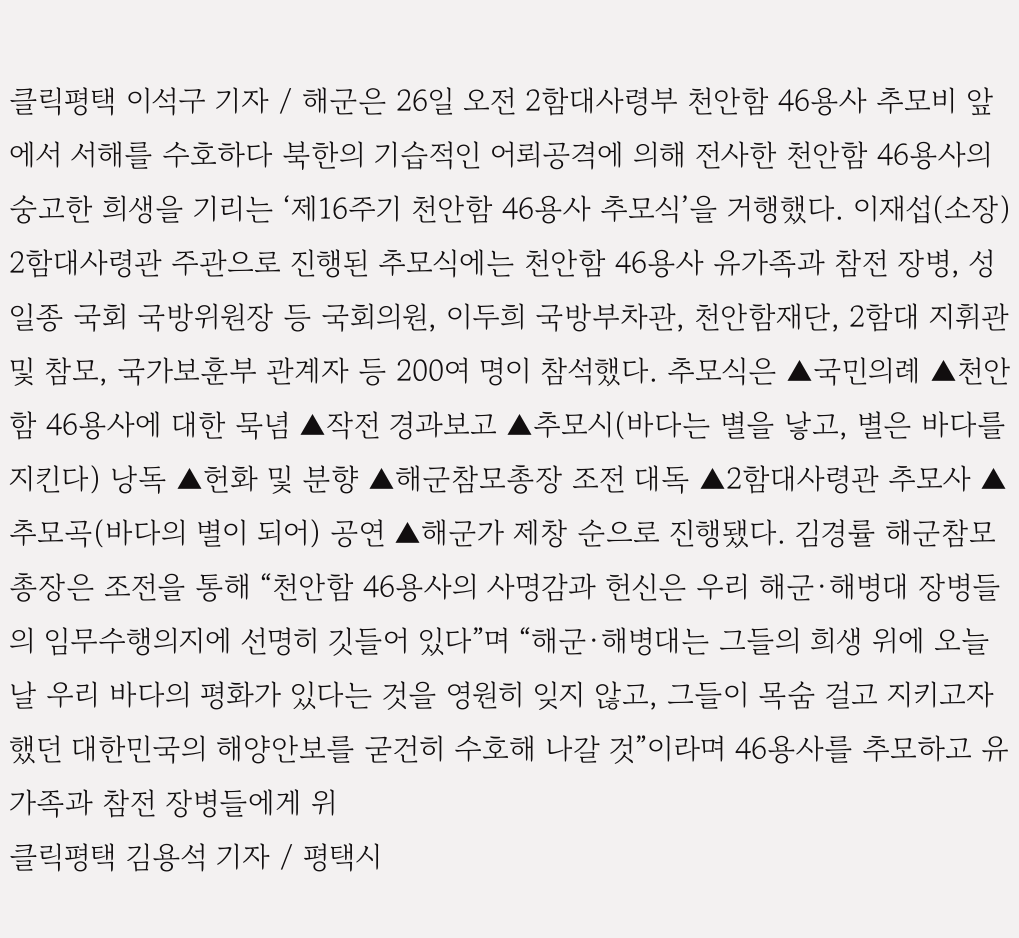클릭평택 이석구 기자 / 해군은 26일 오전 2함대사령부 천안함 46용사 추모비 앞에서 서해를 수호하다 북한의 기습적인 어뢰공격에 의해 전사한 천안함 46용사의 숭고한 희생을 기리는 ‘제16주기 천안함 46용사 추모식’을 거행했다. 이재섭(소장) 2함대사령관 주관으로 진행된 추모식에는 천안함 46용사 유가족과 참전 장병, 성일종 국회 국방위원장 등 국회의원, 이두희 국방부차관, 천안함재단, 2함대 지휘관 및 참모, 국가보훈부 관계자 등 200여 명이 참석했다. 추모식은 ▲국민의례 ▲천안함 46용사에 대한 묵념 ▲작전 경과보고 ▲추모시(바다는 별을 낳고, 별은 바다를 지킨다) 낭독 ▲헌화 및 분향 ▲해군참모총장 조전 대독 ▲2함대사령관 추모사 ▲추모곡(바다의 별이 되어) 공연 ▲해군가 제창 순으로 진행됐다. 김경률 해군참모총장은 조전을 통해 “천안함 46용사의 사명감과 헌신은 우리 해군·해병대 장병들의 임무수행의지에 선명히 깃들어 있다”며 “해군·해병대는 그들의 희생 위에 오늘날 우리 바다의 평화가 있다는 것을 영원히 잊지 않고, 그들이 목숨 걸고 지키고자 했던 대한민국의 해양안보를 굳건히 수호해 나갈 것”이라며 46용사를 추모하고 유가족과 참전 장병들에게 위
클릭평택 김용석 기자 / 평택시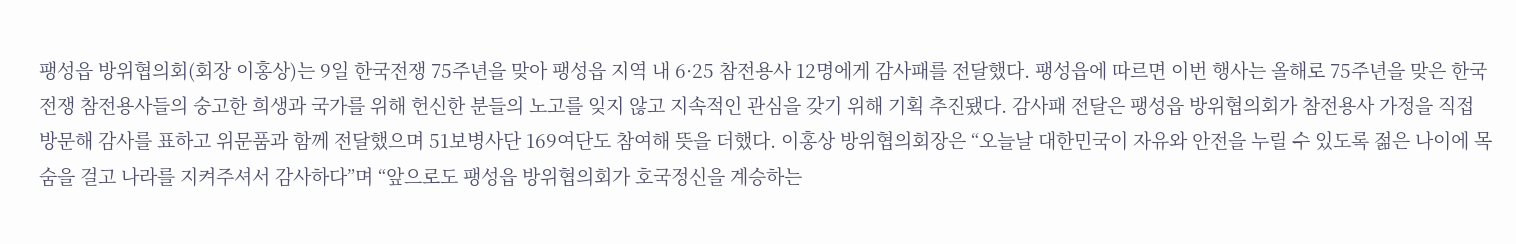팽성읍 방위협의회(회장 이홍상)는 9일 한국전쟁 75주년을 맞아 팽성읍 지역 내 6·25 참전용사 12명에게 감사패를 전달했다. 팽성읍에 따르면 이번 행사는 올해로 75주년을 맞은 한국전쟁 참전용사들의 숭고한 희생과 국가를 위해 헌신한 분들의 노고를 잊지 않고 지속적인 관심을 갖기 위해 기획 추진됐다. 감사패 전달은 팽성읍 방위협의회가 참전용사 가정을 직접 방문해 감사를 표하고 위문품과 함께 전달했으며 51보병사단 169여단도 참여해 뜻을 더했다. 이홍상 방위협의회장은 “오늘날 대한민국이 자유와 안전을 누릴 수 있도록 젊은 나이에 목숨을 걸고 나라를 지켜주셔서 감사하다”며 “앞으로도 팽성읍 방위협의회가 호국정신을 계승하는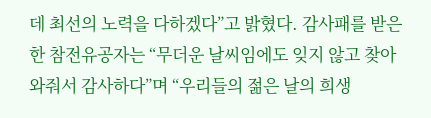데 최선의 노력을 다하겠다”고 밝혔다. 감사패를 받은 한 참전유공자는 “무더운 날씨임에도 잊지 않고 찾아와줘서 감사하다”며 “우리들의 젊은 날의 희생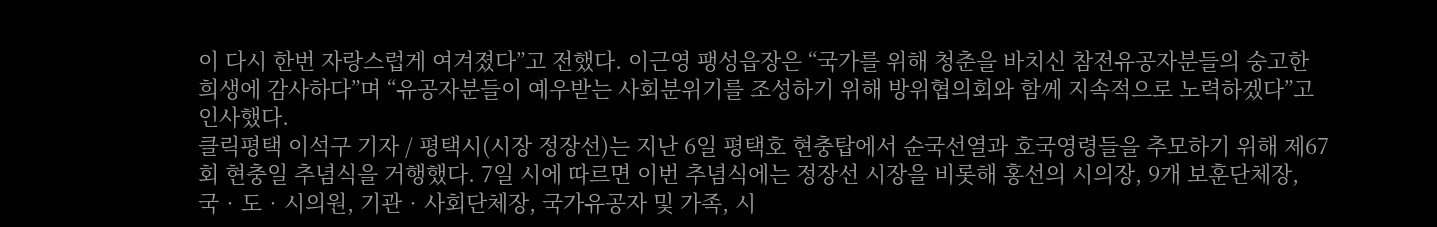이 다시 한번 자랑스럽게 여겨졌다”고 전했다. 이근영 팽성읍장은 “국가를 위해 청춘을 바치신 참전유공자분들의 숭고한 희생에 감사하다”며 “유공자분들이 예우받는 사회분위기를 조성하기 위해 방위협의회와 함께 지속적으로 노력하겠다”고 인사했다.
클릭평택 이석구 기자 / 평택시(시장 정장선)는 지난 6일 평택호 현충탑에서 순국선열과 호국영령들을 추모하기 위해 제67회 현충일 추념식을 거행했다. 7일 시에 따르면 이번 추념식에는 정장선 시장을 비롯해 홍선의 시의장, 9개 보훈단체장, 국‧도‧시의원, 기관‧사회단체장, 국가유공자 및 가족, 시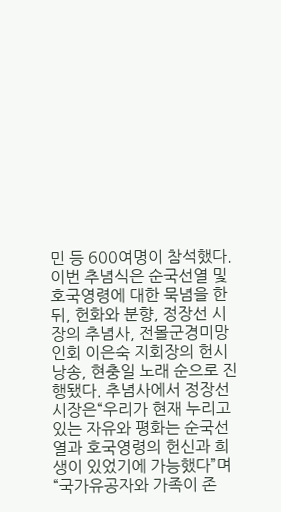민 등 600여명이 참석했다. 이번 추념식은 순국선열 및 호국영령에 대한 묵념을 한 뒤, 헌화와 분향, 정장선 시장의 추념사, 전몰군경미망인회 이은숙 지회장의 헌시낭송, 현충일 노래 순으로 진행됐다. 추념사에서 정장선 시장은“우리가 현재 누리고 있는 자유와 평화는 순국선열과 호국영령의 헌신과 희생이 있었기에 가능했다”며 “국가유공자와 가족이 존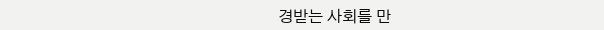경받는 사회를 만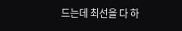드는데 최선을 다 하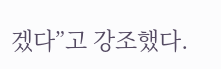겠다”고 강조했다.